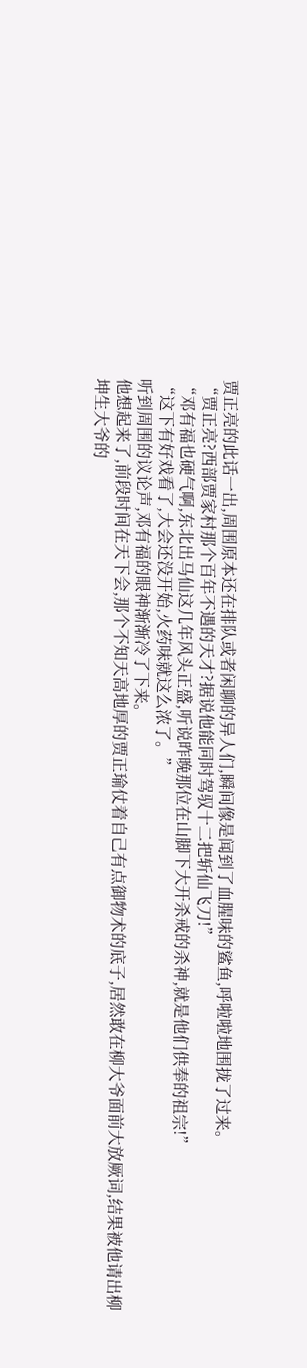贾正亮的此话一出,周围原本还在排队或者闲聊的异人们,瞬间像是闻到了血腥味的鲨鱼,呼啦啦地围拢了过来。
“贾正亮?西部贾家村那个百年不遇的天才?据说他能同时驾驭十二把斩仙飞刀!”
“邓有福也硬气啊,东北出马仙这几年风头正盛,听说昨晚那位在山脚下大开杀戒的杀神,就是他们供奉的祖宗!”
“这下有好戏看了,大会还没开始,火药味就这么浓了。”
听到周围的议论声,邓有福的眼神渐渐冷了下来。
他想起来了,前段时间在天下会,那个不知天高地厚的贾正瑜仗着自己有点御物术的底子,居然敢在柳大爷面前大放厥词,结果被他请出柳坤生大爷的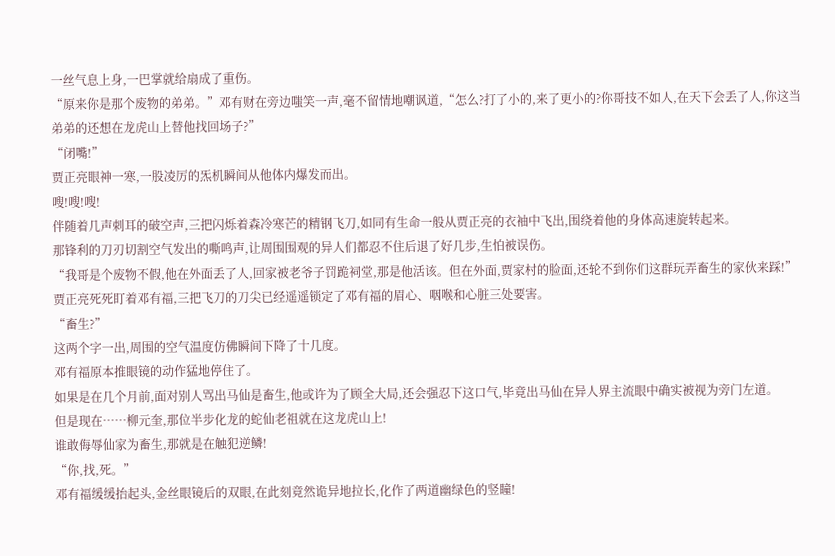一丝气息上身,一巴掌就给扇成了重伤。
“原来你是那个废物的弟弟。”邓有财在旁边嗤笑一声,毫不留情地嘲讽道,“怎么?打了小的,来了更小的?你哥技不如人,在天下会丢了人,你这当弟弟的还想在龙虎山上替他找回场子?”
“闭嘴!”
贾正亮眼神一寒,一股凌厉的炁机瞬间从他体内爆发而出。
嗖!嗖!嗖!
伴随着几声刺耳的破空声,三把闪烁着森冷寒芒的精钢飞刀,如同有生命一般从贾正亮的衣袖中飞出,围绕着他的身体高速旋转起来。
那锋利的刀刃切割空气发出的嘶鸣声,让周围围观的异人们都忍不住后退了好几步,生怕被误伤。
“我哥是个废物不假,他在外面丢了人,回家被老爷子罚跪祠堂,那是他活该。但在外面,贾家村的脸面,还轮不到你们这群玩弄畜生的家伙来踩!”
贾正亮死死盯着邓有福,三把飞刀的刀尖已经遥遥锁定了邓有福的眉心、咽喉和心脏三处要害。
“畜生?”
这两个字一出,周围的空气温度仿佛瞬间下降了十几度。
邓有福原本推眼镜的动作猛地停住了。
如果是在几个月前,面对别人骂出马仙是畜生,他或许为了顾全大局,还会强忍下这口气,毕竟出马仙在异人界主流眼中确实被视为旁门左道。
但是现在……柳元奎,那位半步化龙的蛇仙老祖就在这龙虎山上!
谁敢侮辱仙家为畜生,那就是在触犯逆鳞!
“你,找,死。”
邓有福缓缓抬起头,金丝眼镜后的双眼,在此刻竟然诡异地拉长,化作了两道幽绿色的竖瞳!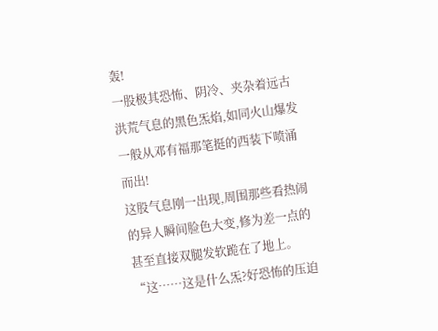轰!
一股极其恐怖、阴冷、夹杂着远古洪荒气息的黑色炁焰,如同火山爆发一般从邓有福那笔挺的西装下喷涌而出!
这股气息刚一出现,周围那些看热闹的异人瞬间脸色大变,修为差一点的甚至直接双腿发软跪在了地上。
“这……这是什么炁?好恐怖的压迫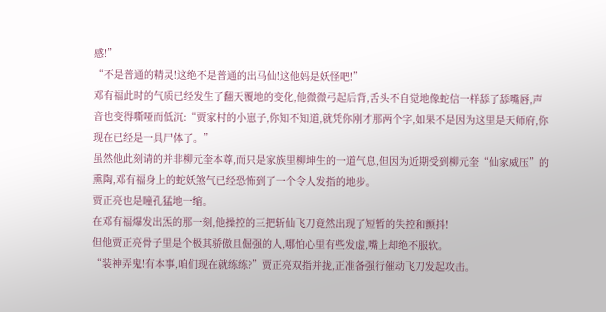感!”
“不是普通的精灵!这绝不是普通的出马仙!这他妈是妖怪吧!”
邓有福此时的气质已经发生了翻天覆地的变化,他微微弓起后背,舌头不自觉地像蛇信一样舔了舔嘴唇,声音也变得嘶哑而低沉:“贾家村的小崽子,你知不知道,就凭你刚才那两个字,如果不是因为这里是天师府,你现在已经是一具尸体了。”
虽然他此刻请的并非柳元奎本尊,而只是家族里柳坤生的一道气息,但因为近期受到柳元奎“仙家威压”的熏陶,邓有福身上的蛇妖煞气已经恐怖到了一个令人发指的地步。
贾正亮也是瞳孔猛地一缩。
在邓有福爆发出炁的那一刻,他操控的三把斩仙飞刀竟然出现了短暂的失控和颤抖!
但他贾正亮骨子里是个极其骄傲且倔强的人,哪怕心里有些发虚,嘴上却绝不服软。
“装神弄鬼!有本事,咱们现在就练练?”贾正亮双指并拢,正准备强行催动飞刀发起攻击。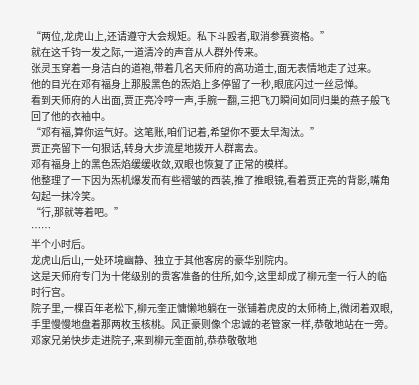“两位,龙虎山上,还请遵守大会规矩。私下斗殴者,取消参赛资格。”
就在这千钧一发之际,一道清冷的声音从人群外传来。
张灵玉穿着一身洁白的道袍,带着几名天师府的高功道士,面无表情地走了过来。
他的目光在邓有福身上那股黑色的炁焰上多停留了一秒,眼底闪过一丝忌惮。
看到天师府的人出面,贾正亮冷哼一声,手腕一翻,三把飞刀瞬间如同归巢的燕子般飞回了他的衣袖中。
“邓有福,算你运气好。这笔账,咱们记着,希望你不要太早淘汰。”
贾正亮留下一句狠话,转身大步流星地拨开人群离去。
邓有福身上的黑色炁焰缓缓收敛,双眼也恢复了正常的模样。
他整理了一下因为炁机爆发而有些褶皱的西装,推了推眼镜,看着贾正亮的背影,嘴角勾起一抹冷笑。
“行,那就等着吧。”
……
半个小时后。
龙虎山后山,一处环境幽静、独立于其他客房的豪华别院内。
这是天师府专门为十佬级别的贵客准备的住所,如今,这里却成了柳元奎一行人的临时行宫。
院子里,一棵百年老松下,柳元奎正慵懒地躺在一张铺着虎皮的太师椅上,微闭着双眼,手里慢慢地盘着那两枚玉核桃。风正豪则像个忠诚的老管家一样,恭敬地站在一旁。
邓家兄弟快步走进院子,来到柳元奎面前,恭恭敬敬地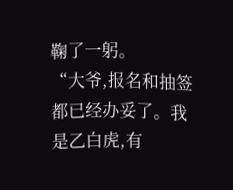鞠了一躬。
“大爷,报名和抽签都已经办妥了。我是乙白虎,有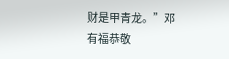财是甲青龙。”邓有福恭敬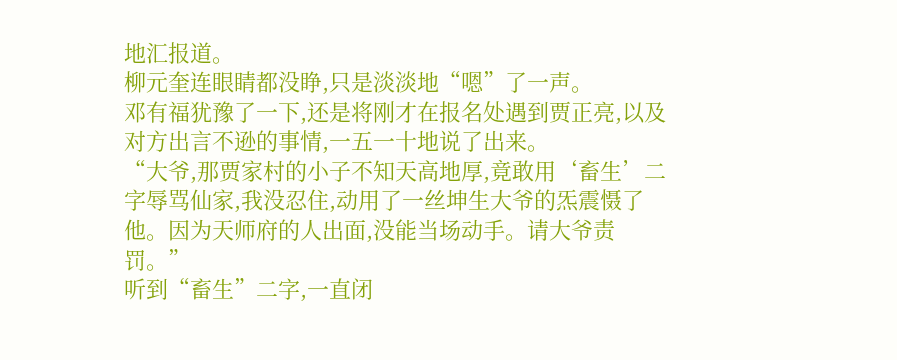地汇报道。
柳元奎连眼睛都没睁,只是淡淡地“嗯”了一声。
邓有福犹豫了一下,还是将刚才在报名处遇到贾正亮,以及对方出言不逊的事情,一五一十地说了出来。
“大爷,那贾家村的小子不知天高地厚,竟敢用‘畜生’二字辱骂仙家,我没忍住,动用了一丝坤生大爷的炁震慑了他。因为天师府的人出面,没能当场动手。请大爷责罚。”
听到“畜生”二字,一直闭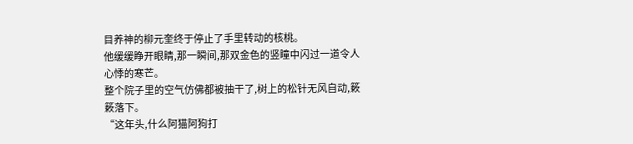目养神的柳元奎终于停止了手里转动的核桃。
他缓缓睁开眼睛,那一瞬间,那双金色的竖瞳中闪过一道令人心悸的寒芒。
整个院子里的空气仿佛都被抽干了,树上的松针无风自动,簌簌落下。
“这年头,什么阿猫阿狗打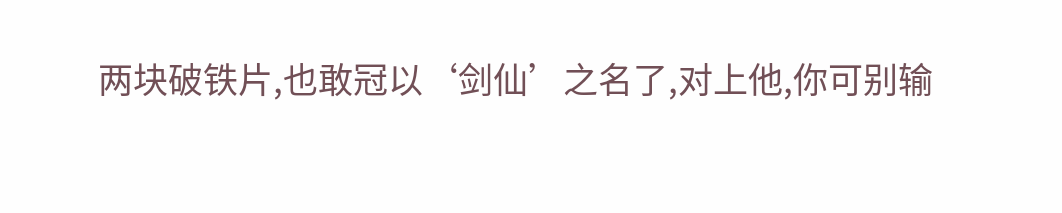两块破铁片,也敢冠以‘剑仙’之名了,对上他,你可别输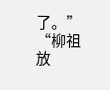了。”
“柳祖放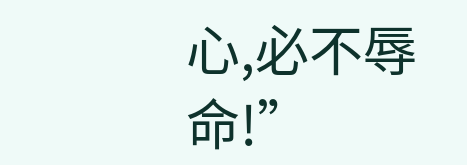心,必不辱命!”